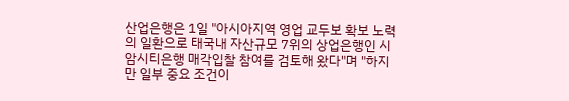산업은행은 1일 "아시아지역 영업 교두보 확보 노력의 일환으로 태국내 자산규모 7위의 상업은행인 시암시티은행 매각입찰 참여를 검토해 왔다"며 "하지만 일부 중요 조건이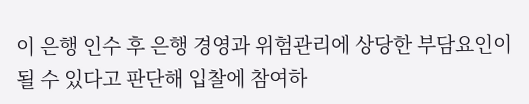이 은행 인수 후 은행 경영과 위험관리에 상당한 부담요인이 될 수 있다고 판단해 입찰에 참여하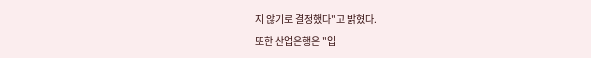지 않기로 결정했다"고 밝혔다.
또한 산업은행은 "입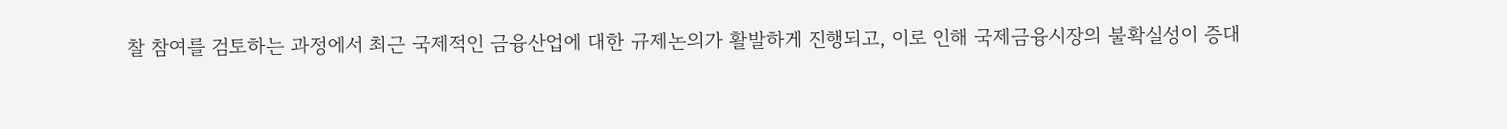찰 참여를 검토하는 과정에서 최근 국제적인 금융산업에 대한 규제논의가 활발하게 진행되고, 이로 인해 국제금융시장의 불확실성이 증대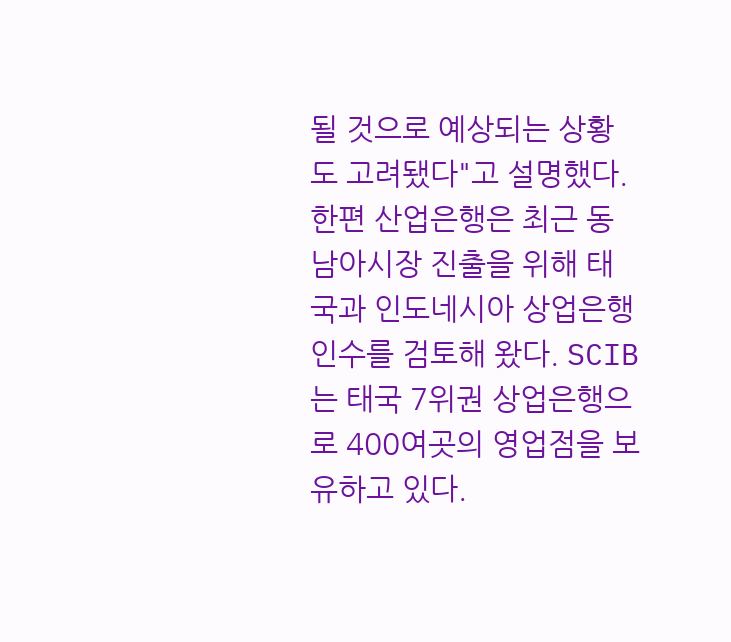될 것으로 예상되는 상황도 고려됐다"고 설명했다.
한편 산업은행은 최근 동남아시장 진출을 위해 태국과 인도네시아 상업은행 인수를 검토해 왔다. SCIB는 태국 7위권 상업은행으로 400여곳의 영업점을 보유하고 있다.